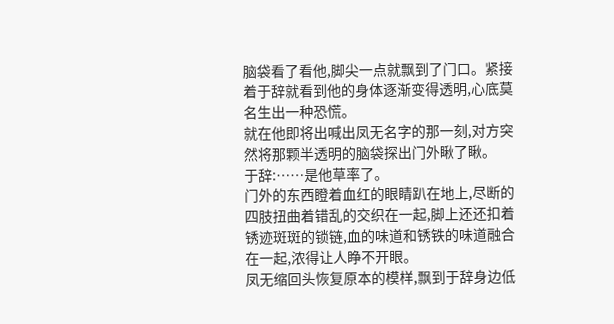脑袋看了看他,脚尖一点就飘到了门口。紧接着于辞就看到他的身体逐渐变得透明,心底莫名生出一种恐慌。
就在他即将出喊出凤无名字的那一刻,对方突然将那颗半透明的脑袋探出门外瞅了瞅。
于辞:……是他草率了。
门外的东西瞪着血红的眼睛趴在地上,尽断的四肢扭曲着错乱的交织在一起,脚上还还扣着锈迹斑斑的锁链,血的味道和锈铁的味道融合在一起,浓得让人睁不开眼。
凤无缩回头恢复原本的模样,飘到于辞身边低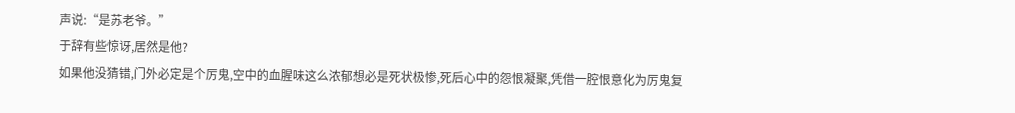声说:“是苏老爷。”
于辞有些惊讶,居然是他?
如果他没猜错,门外必定是个厉鬼,空中的血腥味这么浓郁想必是死状极惨,死后心中的怨恨凝聚,凭借一腔恨意化为厉鬼复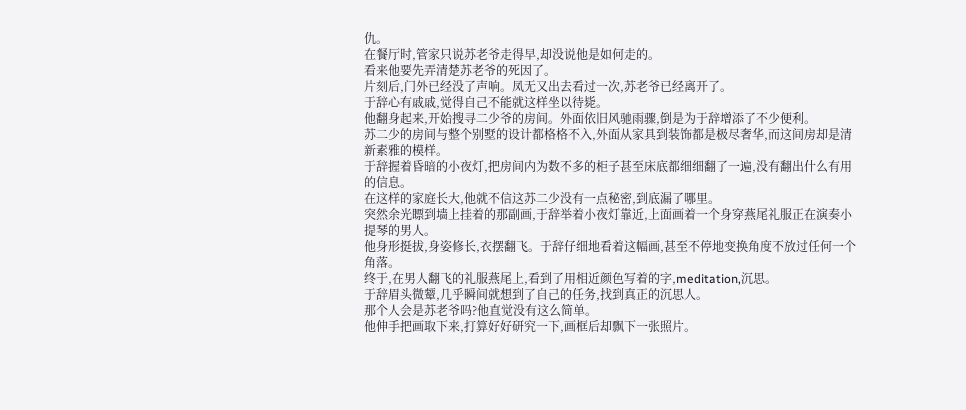仇。
在餐厅时,管家只说苏老爷走得早,却没说他是如何走的。
看来他要先弄清楚苏老爷的死因了。
片刻后,门外已经没了声响。凤无又出去看过一次,苏老爷已经离开了。
于辞心有戚戚,觉得自己不能就这样坐以待毙。
他翻身起来,开始搜寻二少爷的房间。外面依旧风驰雨骤,倒是为于辞增添了不少便利。
苏二少的房间与整个别墅的设计都格格不入,外面从家具到装饰都是极尽奢华,而这间房却是清新素雅的模样。
于辞握着昏暗的小夜灯,把房间内为数不多的柜子甚至床底都细细翻了一遍,没有翻出什么有用的信息。
在这样的家庭长大,他就不信这苏二少没有一点秘密,到底漏了哪里。
突然余光瞟到墙上挂着的那副画,于辞举着小夜灯靠近,上面画着一个身穿燕尾礼服正在演奏小提琴的男人。
他身形挺拔,身姿修长,衣摆翻飞。于辞仔细地看着这幅画,甚至不停地变换角度不放过任何一个角落。
终于,在男人翻飞的礼服燕尾上,看到了用相近颜色写着的字,meditation,沉思。
于辞眉头微颦,几乎瞬间就想到了自己的任务,找到真正的沉思人。
那个人会是苏老爷吗?他直觉没有这么简单。
他伸手把画取下来,打算好好研究一下,画框后却飘下一张照片。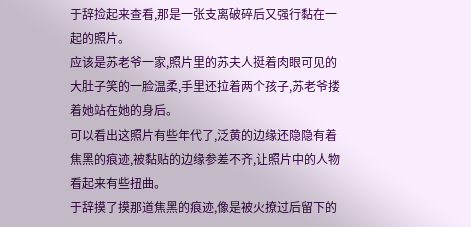于辞捡起来查看,那是一张支离破碎后又强行黏在一起的照片。
应该是苏老爷一家,照片里的苏夫人挺着肉眼可见的大肚子笑的一脸温柔,手里还拉着两个孩子,苏老爷搂着她站在她的身后。
可以看出这照片有些年代了,泛黄的边缘还隐隐有着焦黑的痕迹,被黏贴的边缘参差不齐,让照片中的人物看起来有些扭曲。
于辞摸了摸那道焦黑的痕迹,像是被火撩过后留下的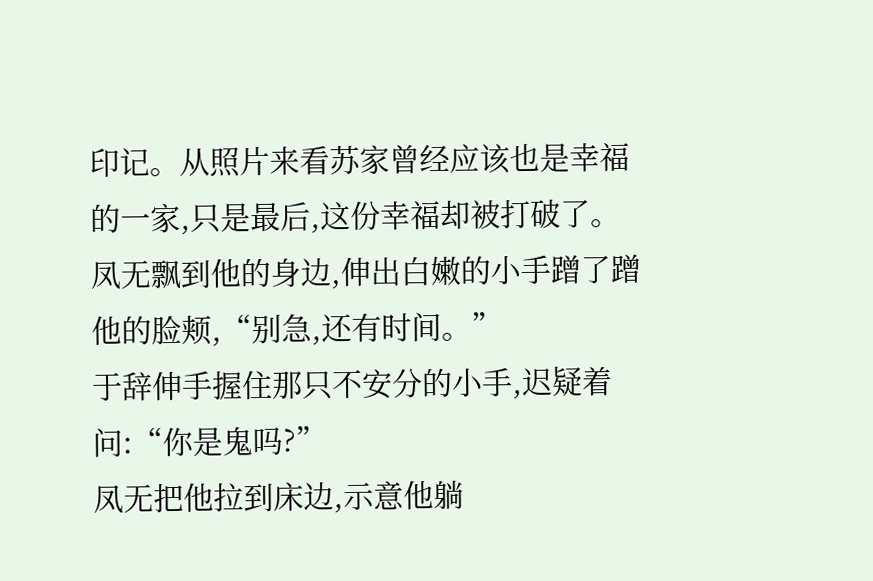印记。从照片来看苏家曾经应该也是幸福的一家,只是最后,这份幸福却被打破了。
凤无飘到他的身边,伸出白嫩的小手蹭了蹭他的脸颊,“别急,还有时间。”
于辞伸手握住那只不安分的小手,迟疑着问:“你是鬼吗?”
凤无把他拉到床边,示意他躺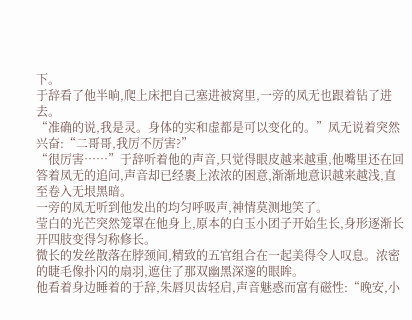下。
于辞看了他半晌,爬上床把自己塞进被窝里,一旁的凤无也跟着钻了进去。
“准确的说,我是灵。身体的实和虚都是可以变化的。”凤无说着突然兴奋:“二哥哥,我厉不厉害?”
“很厉害……”于辞听着他的声音,只觉得眼皮越来越重,他嘴里还在回答着凤无的追问,声音却已经裹上浓浓的困意,渐渐地意识越来越浅,直至卷入无垠黑暗。
一旁的凤无听到他发出的均匀呼吸声,神情莫测地笑了。
莹白的光芒突然笼罩在他身上,原本的白玉小团子开始生长,身形逐渐长开四肢变得匀称修长。
微长的发丝散落在脖颈间,精致的五官组合在一起美得令人叹息。浓密的睫毛像扑闪的扇羽,遮住了那双幽黑深邃的眼眸。
他看着身边睡着的于辞,朱唇贝齿轻启,声音魅惑而富有磁性:“晚安,小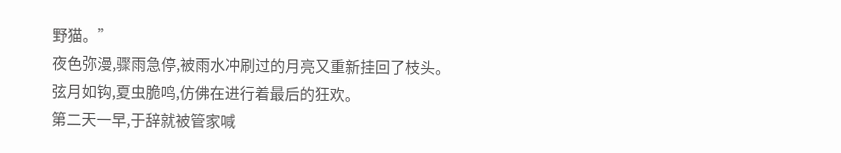野猫。”
夜色弥漫,骤雨急停,被雨水冲刷过的月亮又重新挂回了枝头。
弦月如钩,夏虫脆鸣,仿佛在进行着最后的狂欢。
第二天一早,于辞就被管家喊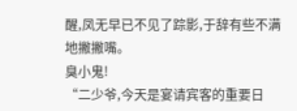醒,凤无早已不见了踪影,于辞有些不满地撇撇嘴。
臭小鬼!
“二少爷,今天是宴请宾客的重要日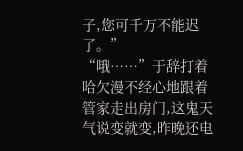子,您可千万不能迟了。”
“哦……”于辞打着哈欠漫不经心地跟着管家走出房门,这鬼天气说变就变,昨晚还电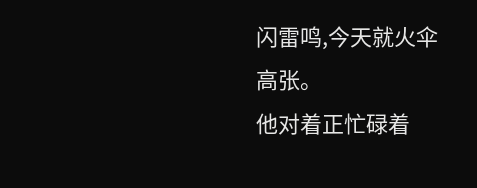闪雷鸣,今天就火伞高张。
他对着正忙碌着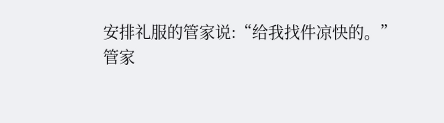安排礼服的管家说:“给我找件凉快的。”
管家